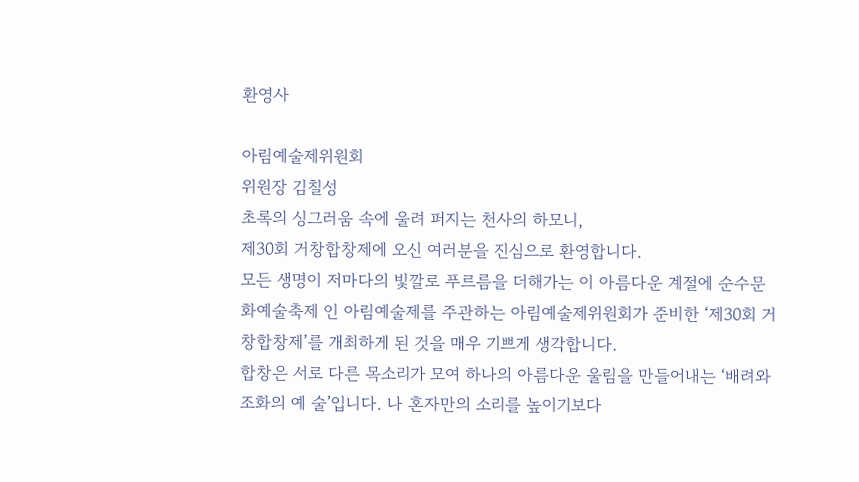환영사

아림예술제위원회
위원장 김칠성
초록의 싱그러움 속에 울려 퍼지는 천사의 하모니,
제30회 거창합창제에 오신 여러분을 진심으로 환영합니다.
모든 생명이 저마다의 빛깔로 푸르름을 더해가는 이 아름다운 계절에 순수문화예술축제 인 아림예술제를 주관하는 아림예술제위원회가 준비한 ‘제30회 거창합창제’를 개최하게 된 것을 매우 기쁘게 생각합니다.
합창은 서로 다른 목소리가 모여 하나의 아름다운 울림을 만들어내는 ‘배려와 조화의 예 술’입니다. 나 혼자만의 소리를 높이기보다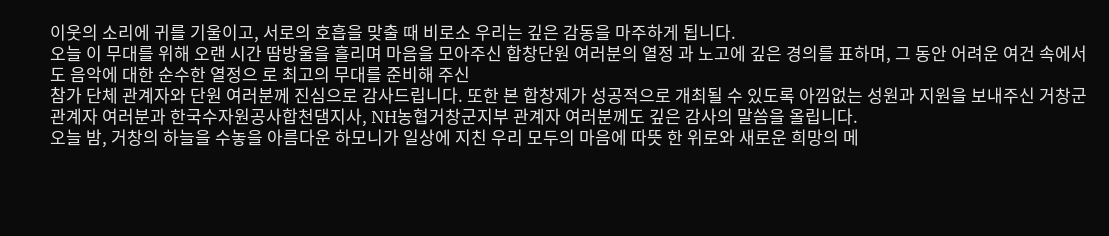이웃의 소리에 귀를 기울이고, 서로의 호흡을 맞출 때 비로소 우리는 깊은 감동을 마주하게 됩니다.
오늘 이 무대를 위해 오랜 시간 땀방울을 흘리며 마음을 모아주신 합창단원 여러분의 열정 과 노고에 깊은 경의를 표하며, 그 동안 어려운 여건 속에서도 음악에 대한 순수한 열정으 로 최고의 무대를 준비해 주신
참가 단체 관계자와 단원 여러분께 진심으로 감사드립니다. 또한 본 합창제가 성공적으로 개최될 수 있도록 아낌없는 성원과 지원을 보내주신 거창군 관계자 여러분과 한국수자원공사합천댐지사, NH농협거창군지부 관계자 여러분께도 깊은 감사의 말씀을 올립니다.
오늘 밤, 거창의 하늘을 수놓을 아름다운 하모니가 일상에 지친 우리 모두의 마음에 따뜻 한 위로와 새로운 희망의 메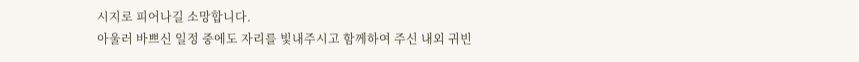시지로 피어나길 소망합니다.
아울러 바쁘신 일정 중에도 자리를 빛내주시고 함께하여 주신 내외 귀빈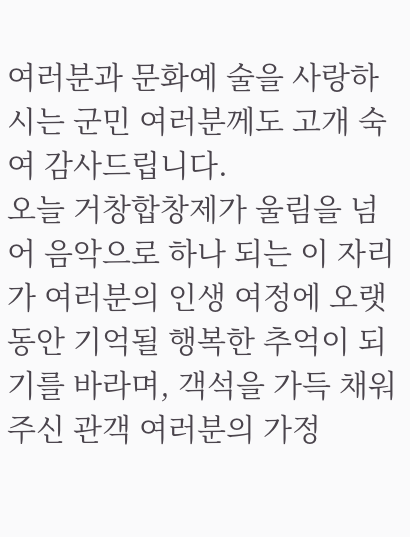여러분과 문화예 술을 사랑하시는 군민 여러분께도 고개 숙여 감사드립니다.
오늘 거창합창제가 울림을 넘어 음악으로 하나 되는 이 자리가 여러분의 인생 여정에 오랫 동안 기억될 행복한 추억이 되기를 바라며, 객석을 가득 채워주신 관객 여러분의 가정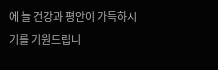에 늘 건강과 평안이 가득하시기를 기원드립니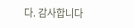다. 감사합니다